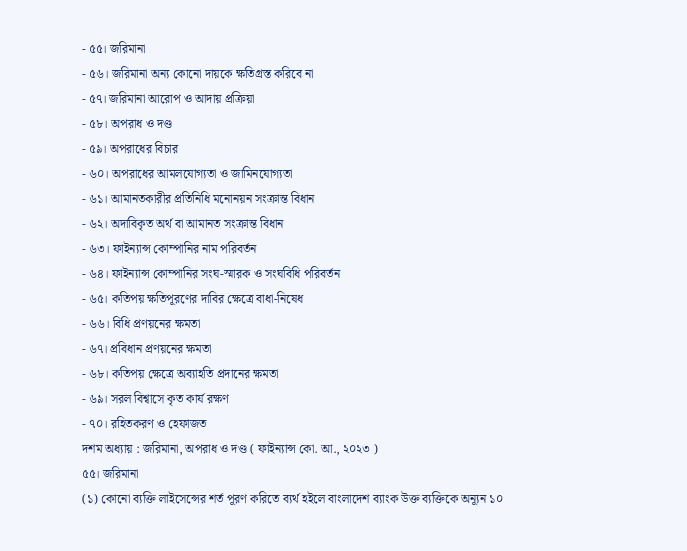- ৫৫। জরিমানা
- ৫৬। জরিমানা অন্য কোনো দায়কে ক্ষতিগ্রস্ত করিবে না
- ৫৭। জরিমানা আরোপ ও আদায় প্রক্রিয়া
- ৫৮। অপরাধ ও দণ্ড
- ৫৯। অপরাধের বিচার
- ৬০। অপরাধের আমলযোগ্যতা ও জামিনযোগ্যতা
- ৬১। আমানতকারীর প্রতিনিধি মনোনয়ন সংক্রান্ত বিধান
- ৬২। অদাবিকৃত অর্থ বা আমানত সংক্রান্ত বিধান
- ৬৩। ফাইন্যান্স কোম্পানির নাম পরিবর্তন
- ৬৪। ফাইন্যান্স কোম্পানির সংঘ-স্মারক ও সংঘবিধি পরিবর্তন
- ৬৫। কতিপয় ক্ষতিপূরণের দাবির ক্ষেত্রে বাধা-নিষেধ
- ৬৬। বিধি প্রণয়নের ক্ষমতা
- ৬৭। প্রবিধান প্রণয়নের ক্ষমতা
- ৬৮। কতিপয় ক্ষেত্রে অব্যাহতি প্রদানের ক্ষমতা
- ৬৯। সরল বিশ্বাসে কৃত কার্য রক্ষণ
- ৭০। রহিতকরণ ও হেফাজত
দশম অধ্যায় : জরিমানা, অপরাধ ও দণ্ড ( ফাইন্যান্স কো. আ., ২০২৩ )
৫৫। জরিমানা
(১) কোনো ব্যক্তি লাইসেন্সের শর্ত পূরণ করিতে ব্যর্থ হইলে বাংলাদেশ ব্যাংক উক্ত ব্যক্তিকে অন্যূন ১০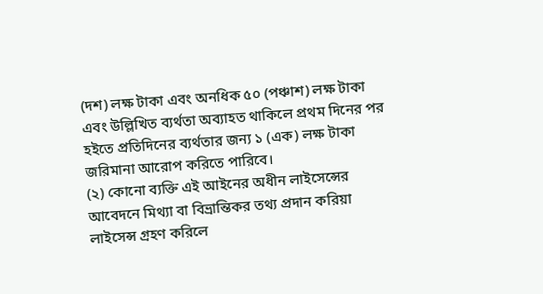(দশ) লক্ষ টাকা এবং অনধিক ৫০ (পঞ্চাশ) লক্ষ টাকা এবং উল্লিখিত ব্যর্থতা অব্যাহত থাকিলে প্রথম দিনের পর হইতে প্রতিদিনের ব্যর্থতার জন্য ১ (এক) লক্ষ টাকা জরিমানা আরোপ করিতে পারিবে।
(২) কোনো ব্যক্তি এই আইনের অধীন লাইসেন্সের আবেদনে মিথ্যা বা বিভ্রান্তিকর তথ্য প্রদান করিয়া লাইসেন্স গ্রহণ করিলে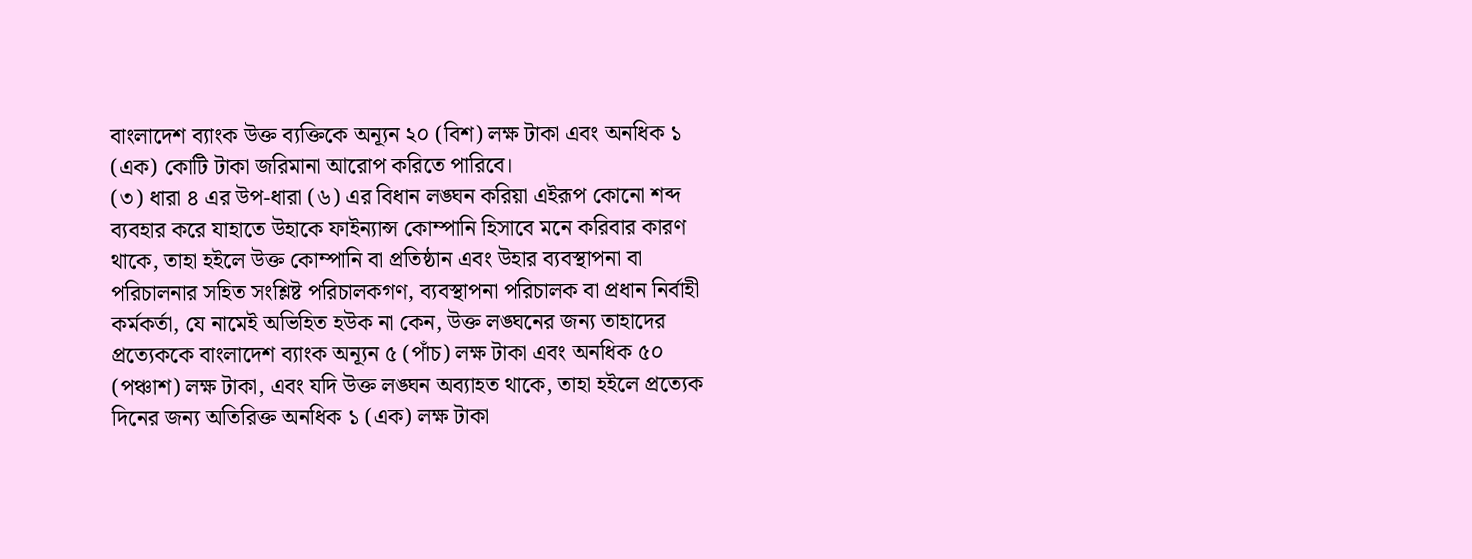বাংলাদেশ ব্যাংক উক্ত ব্যক্তিকে অন্যূন ২০ (বিশ) লক্ষ টাকা এবং অনধিক ১ (এক) কোটি টাকা জরিমানা আরোপ করিতে পারিবে।
(৩) ধারা ৪ এর উপ-ধারা (৬) এর বিধান লঙ্ঘন করিয়া এইরূপ কোনো শব্দ ব্যবহার করে যাহাতে উহাকে ফাইন্যান্স কোম্পানি হিসাবে মনে করিবার কারণ থাকে, তাহা হইলে উক্ত কোম্পানি বা প্রতিষ্ঠান এবং উহার ব্যবস্থাপনা বা পরিচালনার সহিত সংশ্লিষ্ট পরিচালকগণ, ব্যবস্থাপনা পরিচালক বা প্রধান নির্বাহী কর্মকর্তা, যে নামেই অভিহিত হউক না কেন, উক্ত লঙ্ঘনের জন্য তাহাদের প্রত্যেককে বাংলাদেশ ব্যাংক অন্যূন ৫ (পাঁচ) লক্ষ টাকা এবং অনধিক ৫০ (পঞ্চাশ) লক্ষ টাকা, এবং যদি উক্ত লঙ্ঘন অব্যাহত থাকে, তাহা হইলে প্রত্যেক দিনের জন্য অতিরিক্ত অনধিক ১ (এক) লক্ষ টাকা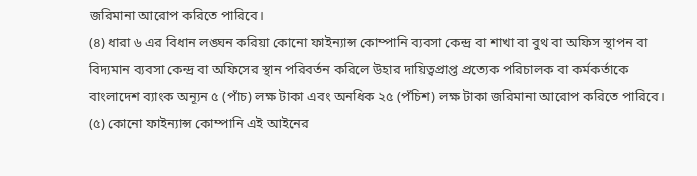জরিমানা আরোপ করিতে পারিবে।
(৪) ধারা ৬ এর বিধান লঙ্ঘন করিয়া কোনো ফাইন্যান্স কোম্পানি ব্যবসা কেন্দ্র বা শাখা বা বুথ বা অফিস স্থাপন বা বিদ্যমান ব্যবসা কেন্দ্র বা অফিসের স্থান পরিবর্তন করিলে উহার দায়িত্বপ্রাপ্ত প্রত্যেক পরিচালক বা কর্মকর্তাকে বাংলাদেশ ব্যাংক অন্যূন ৫ (পাঁচ) লক্ষ টাকা এবং অনধিক ২৫ (পঁচিশ) লক্ষ টাকা জরিমানা আরোপ করিতে পারিবে।
(৫) কোনো ফাইন্যান্স কোম্পানি এই আইনের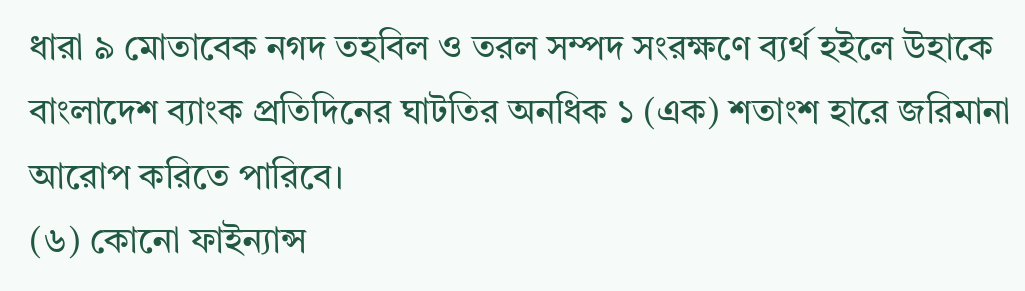ধারা ৯ মোতাবেক নগদ তহবিল ও তরল সম্পদ সংরক্ষণে ব্যর্থ হইলে উহাকে বাংলাদেশ ব্যাংক প্রতিদিনের ঘাটতির অনধিক ১ (এক) শতাংশ হারে জরিমানা আরোপ করিতে পারিবে।
(৬) কোনো ফাইন্যান্স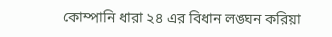কোম্পানি ধারা ২৪ এর বিধান লঙ্ঘন করিয়া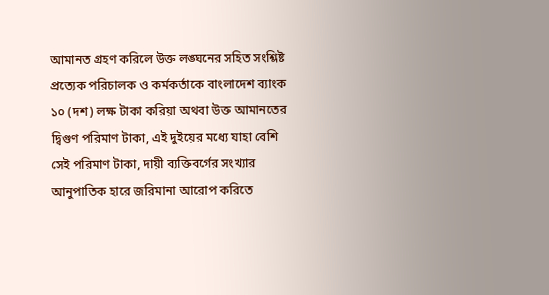আমানত গ্রহণ করিলে উক্ত লঙ্ঘনের সহিত সংশ্লিষ্ট প্রত্যেক পরিচালক ও কর্মকর্তাকে বাংলাদেশ ব্যাংক ১০ (দশ) লক্ষ টাকা করিয়া অথবা উক্ত আমানতের দ্বিগুণ পরিমাণ টাকা, এই দুইয়ের মধ্যে যাহা বেশি সেই পরিমাণ টাকা, দায়ী ব্যক্তিবর্গের সংখ্যার আনুপাতিক হারে জরিমানা আরোপ করিতে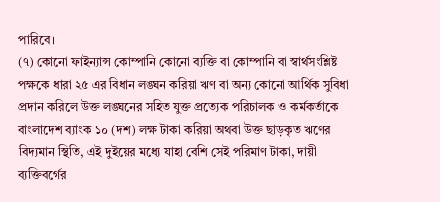পারিবে।
(৭) কোনো ফাইন্যান্স কোম্পানি কোনো ব্যক্তি বা কোম্পানি বা স্বার্থসংশ্লিষ্ট পক্ষকে ধারা ২৫ এর বিধান লঙ্ঘন করিয়া ঋণ বা অন্য কোনো আর্থিক সুবিধা প্রদান করিলে উক্ত লঙ্ঘনের সহিত যুক্ত প্রত্যেক পরিচালক ও কর্মকর্তাকে বাংলাদেশ ব্যাংক ১০ (দশ) লক্ষ টাকা করিয়া অথবা উক্ত ছাড়কৃত ঋণের বিদ্যমান স্থিতি, এই দুইয়ের মধ্যে যাহা বেশি সেই পরিমাণ টাকা, দায়ী ব্যক্তিবর্গের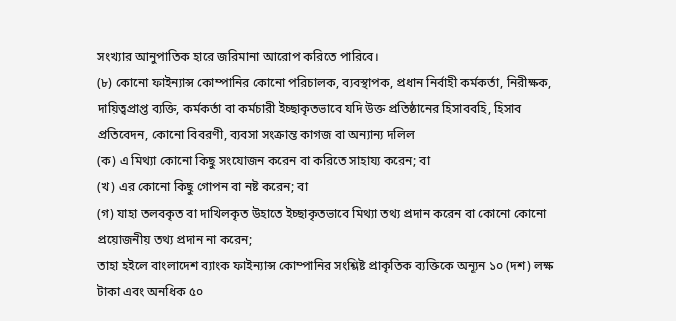সংখ্যার আনুপাতিক হারে জরিমানা আরোপ করিতে পারিবে।
(৮) কোনো ফাইন্যান্স কোম্পানির কোনো পরিচালক, ব্যবস্থাপক, প্রধান নির্বাহী কর্মকর্তা, নিরীক্ষক, দায়িত্বপ্রাপ্ত ব্যক্তি, কর্মকর্তা বা কর্মচারী ইচ্ছাকৃতভাবে যদি উক্ত প্রতিষ্ঠানের হিসাববহি, হিসাব প্রতিবেদন, কোনো বিবরণী, ব্যবসা সংক্রান্ত কাগজ বা অন্যান্য দলিল
(ক) এ মিথ্যা কোনো কিছু সংযোজন করেন বা করিতে সাহায্য করেন; বা
(খ) এর কোনো কিছু গোপন বা নষ্ট করেন; বা
(গ) যাহা তলবকৃত বা দাখিলকৃত উহাতে ইচ্ছাকৃতভাবে মিথ্যা তথ্য প্রদান করেন বা কোনো কোনো প্রয়োজনীয় তথ্য প্রদান না করেন;
তাহা হইলে বাংলাদেশ ব্যাংক ফাইন্যান্স কোম্পানির সংশ্লিষ্ট প্রাকৃতিক ব্যক্তিকে অন্যূন ১০ (দশ) লক্ষ টাকা এবং অনধিক ৫০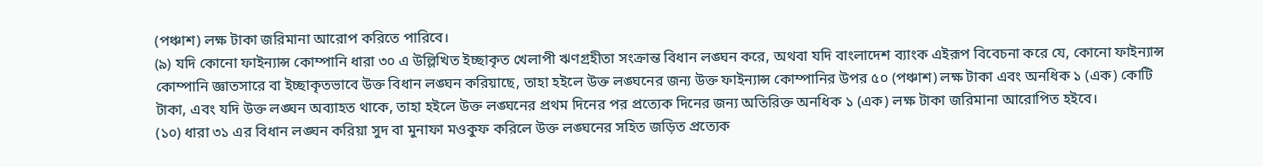(পঞ্চাশ) লক্ষ টাকা জরিমানা আরোপ করিতে পারিবে।
(৯) যদি কোনো ফাইন্যান্স কোম্পানি ধারা ৩০ এ উল্লিখিত ইচ্ছাকৃত খেলাপী ঋণগ্রহীতা সংক্রান্ত বিধান লঙ্ঘন করে, অথবা যদি বাংলাদেশ ব্যাংক এইরূপ বিবেচনা করে যে, কোনো ফাইন্যান্স কোম্পানি জ্ঞাতসারে বা ইচ্ছাকৃতভাবে উক্ত বিধান লঙ্ঘন করিয়াছে, তাহা হইলে উক্ত লঙ্ঘনের জন্য উক্ত ফাইন্যান্স কোম্পানির উপর ৫০ (পঞ্চাশ) লক্ষ টাকা এবং অনধিক ১ (এক) কোটি টাকা, এবং যদি উক্ত লঙ্ঘন অব্যাহত থাকে, তাহা হইলে উক্ত লঙ্ঘনের প্রথম দিনের পর প্রত্যেক দিনের জন্য অতিরিক্ত অনধিক ১ (এক) লক্ষ টাকা জরিমানা আরোপিত হইবে।
(১০) ধারা ৩১ এর বিধান লঙ্ঘন করিয়া সুদ বা মুনাফা মওকুফ করিলে উক্ত লঙ্ঘনের সহিত জড়িত প্রত্যেক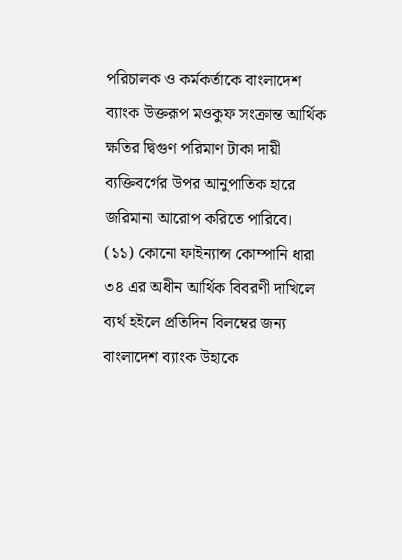পরিচালক ও কর্মকর্তাকে বাংলাদেশ ব্যাংক উক্তরূপ মওকুফ সংক্রান্ত আর্থিক ক্ষতির দ্বিগুণ পরিমাণ টাকা দায়ী ব্যক্তিবর্গের উপর আনুপাতিক হারে জরিমানা আরোপ করিতে পারিবে।
(১১) কোনো ফাইন্যান্স কোম্পানি ধারা ৩৪ এর অধীন আর্থিক বিবরণী দাখিলে ব্যর্থ হইলে প্রতিদিন বিলম্বের জন্য বাংলাদেশ ব্যাংক উহাকে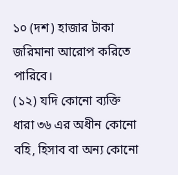১০ (দশ) হাজার টাকা জরিমানা আরোপ করিতে পারিবে।
(১২) যদি কোনো ব্যক্তি ধারা ৩৬ এর অধীন কোনো বহি, হিসাব বা অন্য কোনো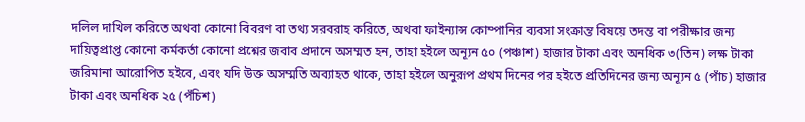দলিল দাখিল করিতে অথবা কোনো বিবরণ বা তথ্য সরবরাহ করিতে, অথবা ফাইন্যান্স কোম্পানির ব্যবসা সংক্রান্ত বিষয়ে তদন্ত বা পরীক্ষার জন্য দায়িত্বপ্রাপ্ত কোনো কর্মকর্তা কোনো প্রশ্নের জবাব প্রদানে অসম্মত হন, তাহা হইলে অন্যূন ৫০ (পঞ্চাশ) হাজার টাকা এবং অনধিক ৩(তিন) লক্ষ টাকা জরিমানা আরোপিত হইবে, এবং যদি উক্ত অসম্মতি অব্যাহত থাকে, তাহা হইলে অনুরূপ প্রথম দিনের পর হইতে প্রতিদিনের জন্য অন্যূন ৫ (পাঁচ) হাজার টাকা এবং অনধিক ২৫ (পঁচিশ)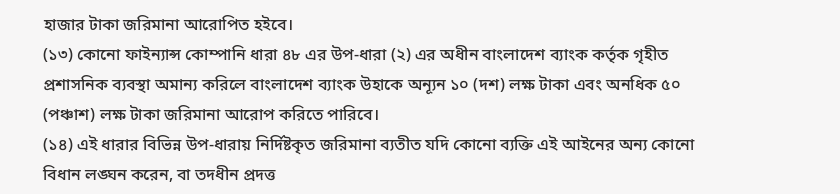হাজার টাকা জরিমানা আরোপিত হইবে।
(১৩) কোনো ফাইন্যান্স কোম্পানি ধারা ৪৮ এর উপ-ধারা (২) এর অধীন বাংলাদেশ ব্যাংক কর্তৃক গৃহীত প্রশাসনিক ব্যবস্থা অমান্য করিলে বাংলাদেশ ব্যাংক উহাকে অন্যূন ১০ (দশ) লক্ষ টাকা এবং অনধিক ৫০ (পঞ্চাশ) লক্ষ টাকা জরিমানা আরোপ করিতে পারিবে।
(১৪) এই ধারার বিভিন্ন উপ-ধারায় নির্দিষ্টকৃত জরিমানা ব্যতীত যদি কোনো ব্যক্তি এই আইনের অন্য কোনো বিধান লঙ্ঘন করেন, বা তদধীন প্রদত্ত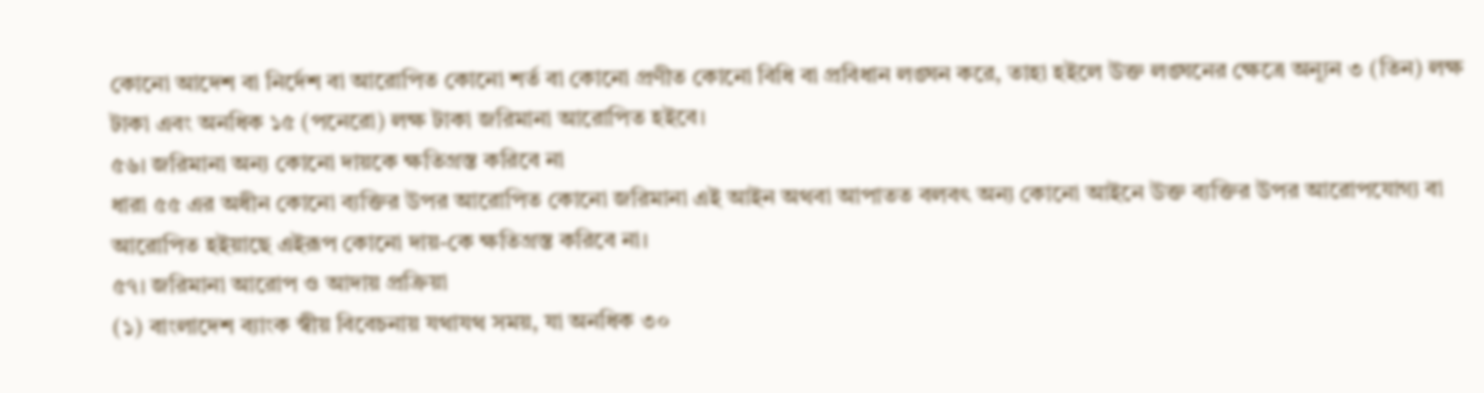কোনো আদেশ বা নির্দেশ বা আরোপিত কোনো শর্ত বা কোনো প্রণীত কোনো বিধি বা প্রবিধান লঙ্ঘন করে, তাহা হইলে উক্ত লঙ্ঘনের ক্ষেত্রে অন্যূন ৩ (তিন) লক্ষ টাকা এবং অনধিক ১৫ (পনেরো) লক্ষ টাকা জরিমানা আরোপিত হইবে।
৫৬। জরিমানা অন্য কোনো দায়কে ক্ষতিগ্রস্ত করিবে না
ধারা ৫৫ এর অধীন কোনো ব্যক্তির উপর আরোপিত কোনো জরিমানা এই আইন অথবা আপাতত বলবৎ অন্য কোনো আইনে উক্ত ব্যক্তির উপর আরোপযোগ্য বা আরোপিত হইয়াছে এইরূপ কোনো দায়-কে ক্ষতিগ্রস্ত করিবে না।
৫৭। জরিমানা আরোপ ও আদায় প্রক্রিয়া
(১) বাংলাদেশ ব্যাংক স্বীয় বিবেচনায় যথাযথ সময়, যা অনধিক ৩০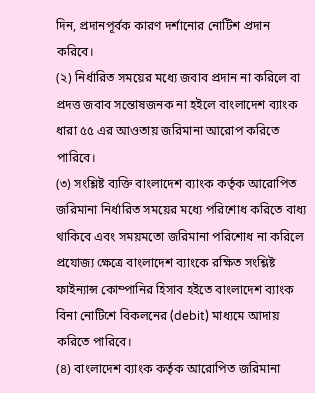দিন, প্রদানপূর্বক কারণ দর্শানোর নোটিশ প্রদান করিবে।
(২) নির্ধারিত সময়ের মধ্যে জবাব প্রদান না করিলে বা প্রদত্ত জবাব সন্তোষজনক না হইলে বাংলাদেশ ব্যাংক ধারা ৫৫ এর আওতায় জরিমানা আরোপ করিতে পারিবে।
(৩) সংশ্লিষ্ট ব্যক্তি বাংলাদেশ ব্যাংক কর্তৃক আরোপিত জরিমানা নির্ধারিত সময়ের মধ্যে পরিশোধ করিতে বাধ্য থাকিবে এবং সময়মতো জরিমানা পরিশোধ না করিলে প্রযোজ্য ক্ষেত্রে বাংলাদেশ ব্যাংকে রক্ষিত সংশ্লিষ্ট ফাইন্যান্স কোম্পানির হিসাব হইতে বাংলাদেশ ব্যাংক বিনা নোটিশে বিকলনের (debit) মাধ্যমে আদায় করিতে পারিবে।
(৪) বাংলাদেশ ব্যাংক কর্তৃক আরোপিত জরিমানা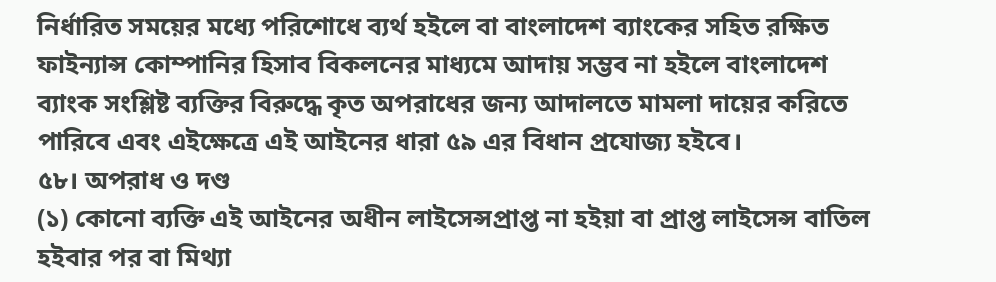নির্ধারিত সময়ের মধ্যে পরিশোধে ব্যর্থ হইলে বা বাংলাদেশ ব্যাংকের সহিত রক্ষিত ফাইন্যান্স কোম্পানির হিসাব বিকলনের মাধ্যমে আদায় সম্ভব না হইলে বাংলাদেশ ব্যাংক সংশ্লিষ্ট ব্যক্তির বিরুদ্ধে কৃত অপরাধের জন্য আদালতে মামলা দায়ের করিতে পারিবে এবং এইক্ষেত্রে এই আইনের ধারা ৫৯ এর বিধান প্রযোজ্য হইবে।
৫৮। অপরাধ ও দণ্ড
(১) কোনো ব্যক্তি এই আইনের অধীন লাইসেন্সপ্রাপ্ত না হইয়া বা প্রাপ্ত লাইসেন্স বাতিল হইবার পর বা মিথ্যা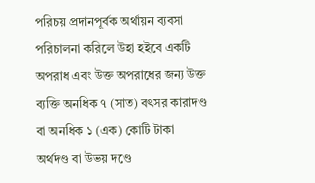পরিচয় প্রদানপূর্বক অর্থায়ন ব্যবসা পরিচালনা করিলে উহা হইবে একটি অপরাধ এবং উক্ত অপরাধের জন্য উক্ত ব্যক্তি অনধিক ৭ (সাত) বৎসর কারাদণ্ড বা অনধিক ১ (এক) কোটি টাকা অর্থদণ্ড বা উভয় দণ্ডে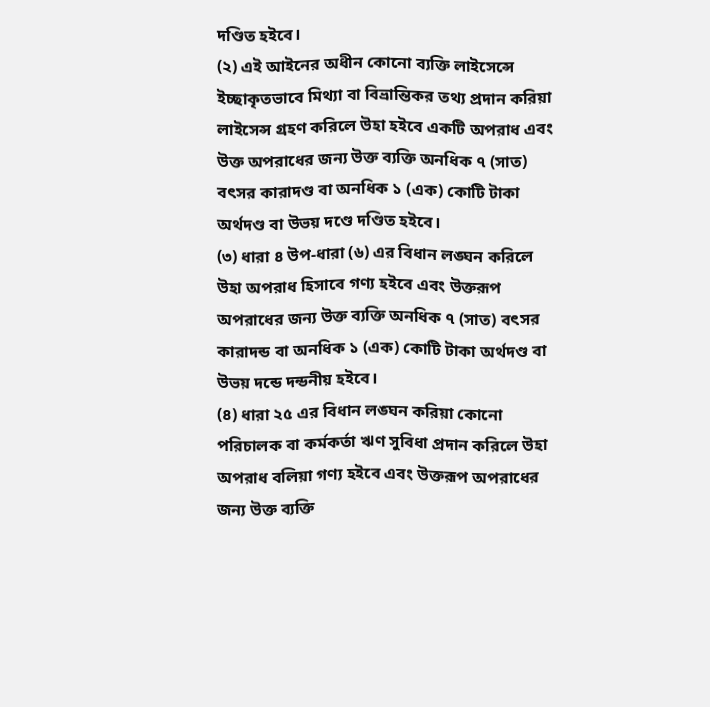দণ্ডিত হইবে।
(২) এই আইনের অধীন কোনো ব্যক্তি লাইসেন্সে ইচ্ছাকৃতভাবে মিথ্যা বা বিভ্রান্তিকর তথ্য প্রদান করিয়া লাইসেন্স গ্রহণ করিলে উহা হইবে একটি অপরাধ এবং উক্ত অপরাধের জন্য উক্ত ব্যক্তি অনধিক ৭ (সাত) বৎসর কারাদণ্ড বা অনধিক ১ (এক) কোটি টাকা অর্থদণ্ড বা উভয় দণ্ডে দণ্ডিত হইবে।
(৩) ধারা ৪ উপ-ধারা (৬) এর বিধান লঙ্ঘন করিলে উহা অপরাধ হিসাবে গণ্য হইবে এবং উক্তরূপ অপরাধের জন্য উক্ত ব্যক্তি অনধিক ৭ (সাত) বৎসর কারাদন্ড বা অনধিক ১ (এক) কোটি টাকা অর্থদণ্ড বা উভয় দন্ডে দন্ডনীয় হইবে।
(৪) ধারা ২৫ এর বিধান লঙ্ঘন করিয়া কোনো পরিচালক বা কর্মকর্তা ঋণ সুবিধা প্রদান করিলে উহা অপরাধ বলিয়া গণ্য হইবে এবং উক্তরূপ অপরাধের জন্য উক্ত ব্যক্তি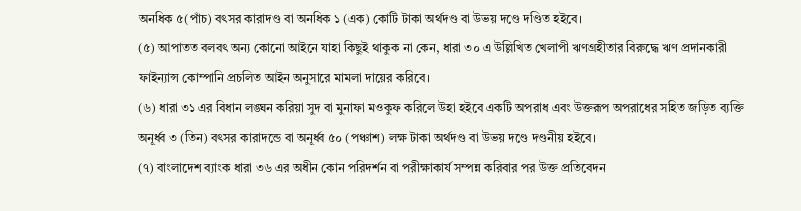অনধিক ৫(পাঁচ) বৎসর কারাদণ্ড বা অনধিক ১ (এক) কোটি টাকা অর্থদণ্ড বা উভয় দণ্ডে দণ্ডিত হইবে।
(৫) আপাতত বলবৎ অন্য কোনো আইনে যাহা কিছুই থাকুক না কেন, ধারা ৩০ এ উল্লিখিত খেলাপী ঋণগ্রহীতার বিরুদ্ধে ঋণ প্রদানকারী ফাইন্যান্স কোম্পানি প্রচলিত আইন অনুসারে মামলা দায়ের করিবে।
(৬) ধারা ৩১ এর বিধান লঙ্ঘন করিয়া সুদ বা মুনাফা মওকুফ করিলে উহা হইবে একটি অপরাধ এবং উক্তরূপ অপরাধের সহিত জড়িত ব্যক্তি অনূর্ধ্ব ৩ (তিন) বৎসর কারাদন্ডে বা অনূর্ধ্ব ৫০ (পঞ্চাশ) লক্ষ টাকা অর্থদণ্ড বা উভয় দণ্ডে দণ্ডনীয় হইবে।
(৭) বাংলাদেশ ব্যাংক ধারা ৩৬ এর অধীন কোন পরিদর্শন বা পরীক্ষাকার্য সম্পন্ন করিবার পর উক্ত প্রতিবেদন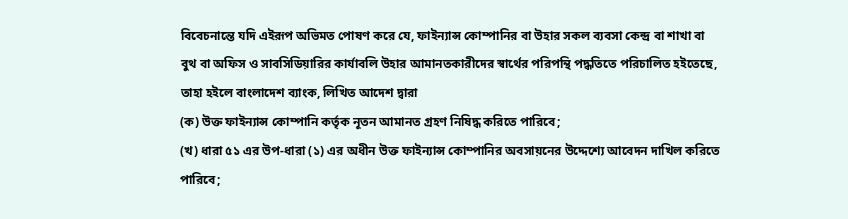বিবেচনান্তে যদি এইরূপ অভিমত পোষণ করে যে, ফাইন্যান্স কোম্পানির বা উহার সকল ব্যবসা কেন্দ্র বা শাখা বা বুথ বা অফিস ও সাবসিডিয়ারির কার্যাবলি উহার আমানতকারীদের স্বার্থের পরিপন্থি পদ্ধতিতে পরিচালিত হইতেছে, তাহা হইলে বাংলাদেশ ব্যাংক, লিখিত আদেশ দ্বারা
(ক) উক্ত ফাইন্যান্স কোম্পানি কর্তৃক নূতন আমানত গ্রহণ নিষিদ্ধ করিতে পারিবে;
(খ) ধারা ৫১ এর উপ-ধারা (১) এর অধীন উক্ত ফাইন্যান্স কোম্পানির অবসায়নের উদ্দেশ্যে আবেদন দাখিল করিতে পারিবে;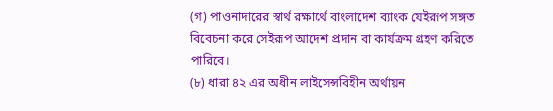(গ) পাওনাদারের স্বার্থ রক্ষার্থে বাংলাদেশ ব্যাংক যেইরূপ সঙ্গত বিবেচনা করে সেইরূপ আদেশ প্রদান বা কার্যক্রম গ্রহণ করিতে পারিবে।
(৮) ধারা ৪২ এর অধীন লাইসেন্সবিহীন অর্থায়ন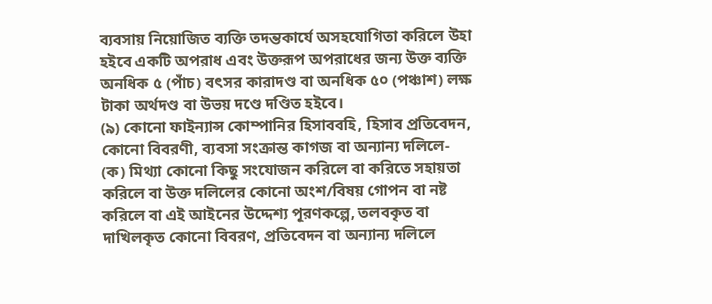ব্যবসায় নিয়োজিত ব্যক্তি তদন্তকার্যে অসহযোগিতা করিলে উহা হইবে একটি অপরাধ এবং উক্তরূপ অপরাধের জন্য উক্ত ব্যক্তি অনধিক ৫ (পাঁচ) বৎসর কারাদণ্ড বা অনধিক ৫০ (পঞ্চাশ) লক্ষ টাকা অর্থদণ্ড বা উভয় দণ্ডে দণ্ডিত হইবে।
(৯) কোনো ফাইন্যান্স কোম্পানির হিসাববহি, হিসাব প্রতিবেদন, কোনো বিবরণী, ব্যবসা সংক্রান্ত কাগজ বা অন্যান্য দলিলে-
(ক) মিথ্যা কোনো কিছু সংযোজন করিলে বা করিতে সহায়তা করিলে বা উক্ত দলিলের কোনো অংশ/বিষয় গোপন বা নষ্ট করিলে বা এই আইনের উদ্দেশ্য পূরণকল্পে, তলবকৃত বা দাখিলকৃত কোনো বিবরণ, প্রতিবেদন বা অন্যান্য দলিলে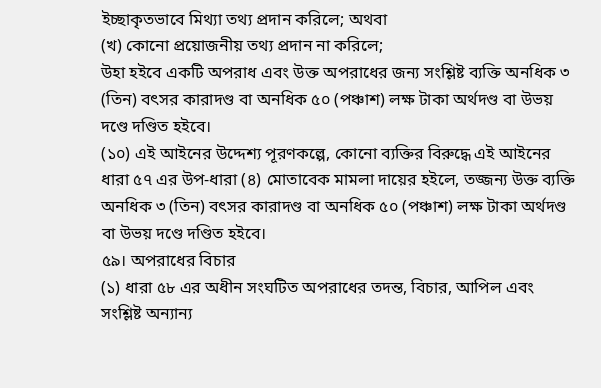ইচ্ছাকৃতভাবে মিথ্যা তথ্য প্রদান করিলে; অথবা
(খ) কোনো প্রয়োজনীয় তথ্য প্রদান না করিলে;
উহা হইবে একটি অপরাধ এবং উক্ত অপরাধের জন্য সংশ্লিষ্ট ব্যক্তি অনধিক ৩ (তিন) বৎসর কারাদণ্ড বা অনধিক ৫০ (পঞ্চাশ) লক্ষ টাকা অর্থদণ্ড বা উভয় দণ্ডে দণ্ডিত হইবে।
(১০) এই আইনের উদ্দেশ্য পূরণকল্পে, কোনো ব্যক্তির বিরুদ্ধে এই আইনের ধারা ৫৭ এর উপ-ধারা (৪) মোতাবেক মামলা দায়ের হইলে, তজ্জন্য উক্ত ব্যক্তি অনধিক ৩ (তিন) বৎসর কারাদণ্ড বা অনধিক ৫০ (পঞ্চাশ) লক্ষ টাকা অর্থদণ্ড বা উভয় দণ্ডে দণ্ডিত হইবে।
৫৯। অপরাধের বিচার
(১) ধারা ৫৮ এর অধীন সংঘটিত অপরাধের তদন্ত, বিচার, আপিল এবং সংশ্লিষ্ট অন্যান্য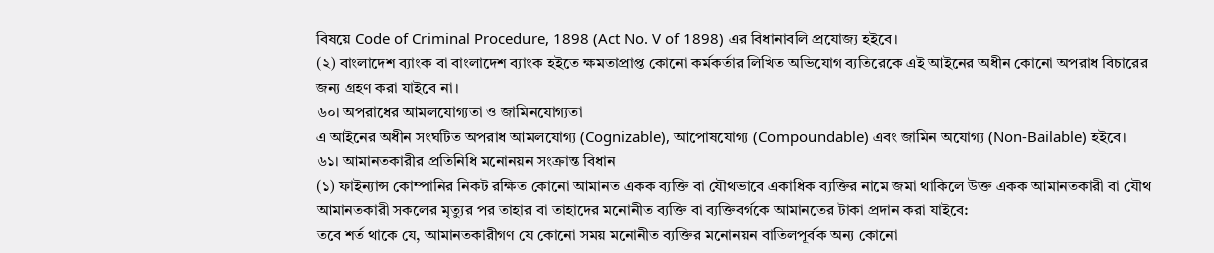বিষয়ে Code of Criminal Procedure, 1898 (Act No. V of 1898) এর বিধানাবলি প্রযোজ্য হইবে।
(২) বাংলাদেশ ব্যাংক বা বাংলাদেশ ব্যাংক হইতে ক্ষমতাপ্রাপ্ত কোনো কর্মকর্তার লিখিত অভিযোগ ব্যতিরেকে এই আইনের অধীন কোনো অপরাধ বিচারের জন্য গ্রহণ করা যাইবে না।
৬০। অপরাধের আমলযোগ্যতা ও জামিনযোগ্যতা
এ আইনের অধীন সংঘটিত অপরাধ আমলযোগ্য (Cognizable), আপোষযোগ্য (Compoundable) এবং জামিন অযোগ্য (Non-Bailable) হইবে।
৬১। আমানতকারীর প্রতিনিধি মনোনয়ন সংক্রান্ত বিধান
(১) ফাইন্যান্স কোম্পানির নিকট রক্ষিত কোনো আমানত একক ব্যক্তি বা যৌথভাবে একাধিক ব্যক্তির নামে জমা থাকিলে উক্ত একক আমানতকারী বা যৌথ আমানতকারী সকলের মৃত্যুর পর তাহার বা তাহাদের মনোনীত ব্যক্তি বা ব্যক্তিবর্গকে আমানতের টাকা প্রদান করা যাইবে:
তবে শর্ত থাকে যে, আমানতকারীগণ যে কোনো সময় মনোনীত ব্যক্তির মনোনয়ন বাতিলপূর্বক অন্য কোনো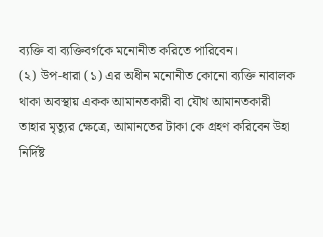ব্যক্তি বা ব্যক্তিবর্গকে মনোনীত করিতে পারিবেন।
(২) উপ-ধারা (১) এর অধীন মনোনীত কোনো ব্যক্তি নাবালক থাকা অবস্থায় একক আমানতকারী বা যৌথ আমানতকারী তাহার মৃত্যুর ক্ষেত্রে, আমানতের টাকা কে গ্রহণ করিবেন উহা নির্দিষ্ট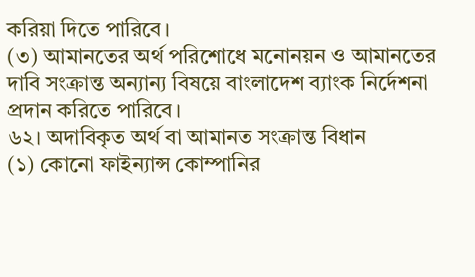করিয়া দিতে পারিবে।
(৩) আমানতের অর্থ পরিশোধে মনোনয়ন ও আমানতের দাবি সংক্রান্ত অন্যান্য বিষয়ে বাংলাদেশ ব্যাংক নির্দেশনা প্রদান করিতে পারিবে।
৬২। অদাবিকৃত অর্থ বা আমানত সংক্রান্ত বিধান
(১) কোনো ফাইন্যান্স কোম্পানির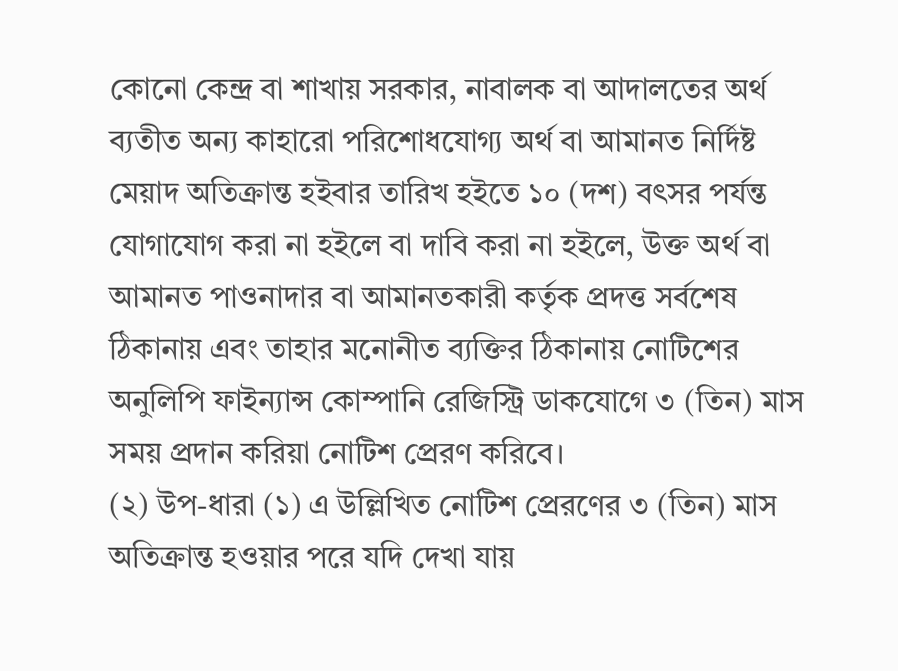কোনো কেন্দ্র বা শাখায় সরকার, নাবালক বা আদালতের অর্থ ব্যতীত অন্য কাহারো পরিশোধযোগ্য অর্থ বা আমানত নির্দিষ্ট মেয়াদ অতিক্রান্ত হইবার তারিখ হইতে ১০ (দশ) বৎসর পর্যন্ত যোগাযোগ করা না হইলে বা দাবি করা না হইলে, উক্ত অর্থ বা আমানত পাওনাদার বা আমানতকারী কর্তৃক প্রদত্ত সর্বশেষ ঠিকানায় এবং তাহার মনোনীত ব্যক্তির ঠিকানায় নোটিশের অনুলিপি ফাইন্যান্স কোম্পানি রেজিস্ট্রি ডাকযোগে ৩ (তিন) মাস সময় প্রদান করিয়া নোটিশ প্রেরণ করিবে।
(২) উপ-ধারা (১) এ উল্লিখিত নোটিশ প্রেরণের ৩ (তিন) মাস অতিক্রান্ত হওয়ার পরে যদি দেখা যায়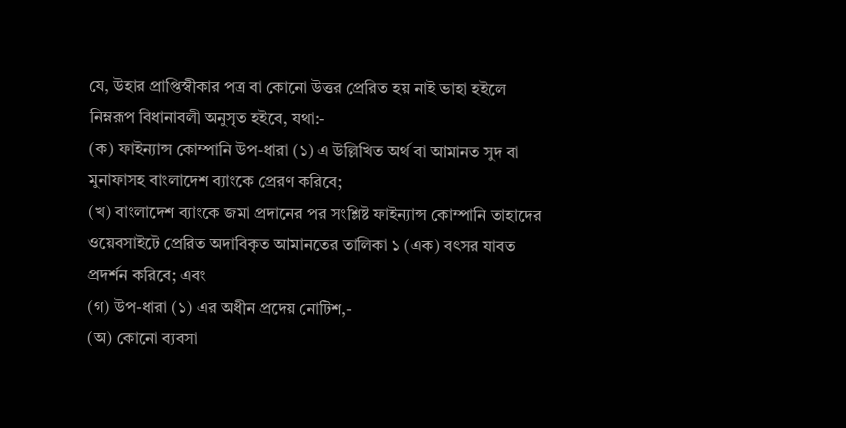যে, উহার প্রাপ্তিস্বীকার পত্র বা কোনো উত্তর প্রেরিত হয় নাই ভাহা হইলে নিম্নরূপ বিধানাবলী অনুসৃত হইবে, যথা:-
(ক) ফাইন্যান্স কোম্পানি উপ-ধারা (১) এ উল্লিখিত অর্থ বা আমানত সুদ বা মুনাফাসহ বাংলাদেশ ব্যাংকে প্রেরণ করিবে;
(খ) বাংলাদেশ ব্যাংকে জমা প্রদানের পর সংশ্লিষ্ট ফাইন্যান্স কোম্পানি তাহাদের ওয়েবসাইটে প্রেরিত অদাবিকৃত আমানতের তালিকা ১ (এক) বৎসর যাবত প্রদর্শন করিবে; এবং
(গ) উপ-ধারা (১) এর অধীন প্রদেয় নোটিশ,-
(অ) কোনো ব্যবসা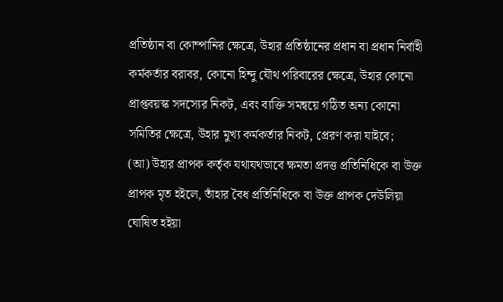প্রতিষ্ঠান বা কোম্পানির ক্ষেত্রে, উহার প্রতিষ্ঠানের প্রধান বা প্রধান নির্বাহী কর্মকর্তার বরাবর, কোনো হিন্দু যৌথ পরিবারের ক্ষেত্রে, উহার কোনো প্রাপ্তবয়স্ক সদস্যের নিকট, এবং ব্যক্তি সমন্বয়ে গঠিত অন্য কোনো সমিতির ক্ষেত্রে, উহার মুখ্য কর্মকর্তার নিকট, প্রেরণ করা যাইবে;
(আ) উহার প্রাপক কর্তৃক যথাযথভাবে ক্ষমতা প্রদত্ত প্রতিনিধিকে বা উক্ত প্রাপক মৃত হইলে, তাঁহার বৈধ প্রতিনিধিকে বা উক্ত প্রাপক দেউলিয়া ঘোষিত হইয়া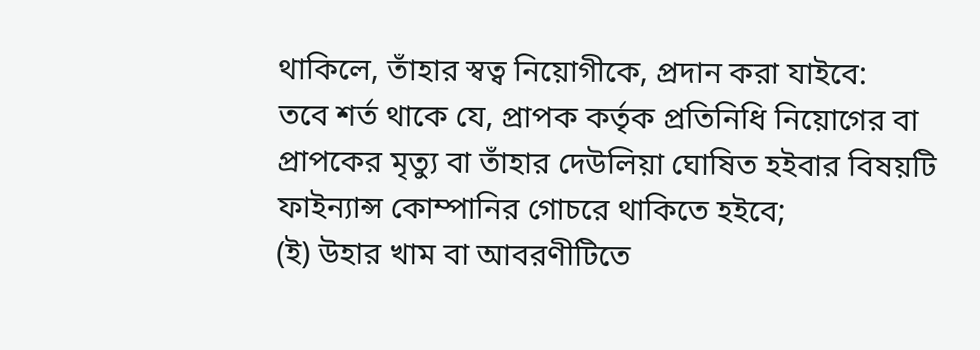থাকিলে, তাঁহার স্বত্ব নিয়োগীকে, প্রদান করা যাইবে:
তবে শর্ত থাকে যে, প্রাপক কর্তৃক প্রতিনিধি নিয়োগের বা প্রাপকের মৃত্যু বা তাঁহার দেউলিয়া ঘোষিত হইবার বিষয়টি ফাইন্যান্স কোম্পানির গোচরে থাকিতে হইবে;
(ই) উহার খাম বা আবরণীটিতে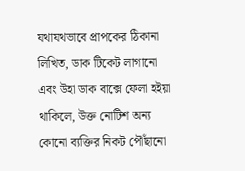যথাযথভাবে প্রাপকের ঠিকানা লিখিত, ডাক টিকেট লাগানো এবং উহা ডাক বাক্সে ফেলা হইয়া থাকিলে, উক্ত নোটিশ অন্য কোনো ব্যক্তির নিকট পৌঁছানো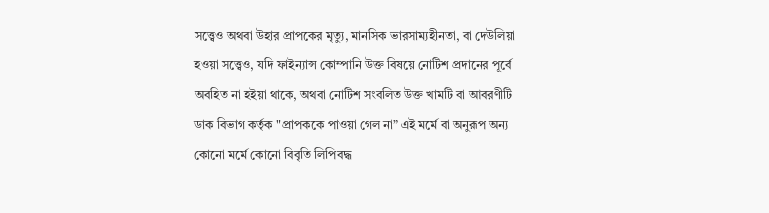সত্ত্বেও অথবা উহার প্রাপকের মৃত্যু, মানসিক ভারসাম্যহীনতা, বা দেউলিয়া হওয়া সত্ত্বেও, যদি ফাইন্যান্স কোম্পানি উক্ত বিষয়ে নোটিশ প্রদানের পূর্বে অবহিত না হইয়া থাকে, অথবা নোটিশ সংবলিত উক্ত খামটি বা আবরণীটি ডাক বিভাগ কর্তৃক "প্রাপককে পাওয়া গেল না” এই মর্মে বা অনুরূপ অন্য কোনো মর্মে কোনো বিবৃতি লিপিবদ্ধ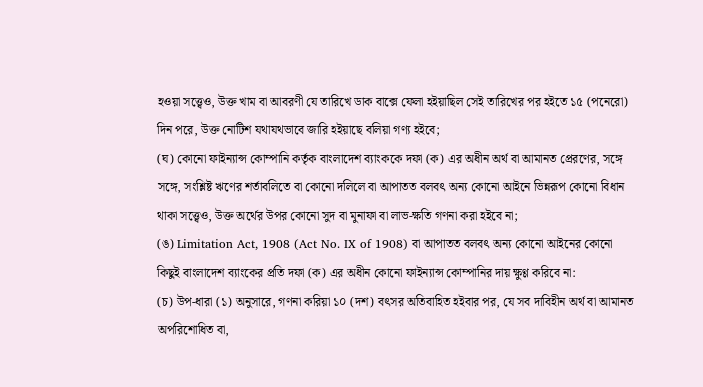হওয়া সত্ত্বেও, উক্ত খাম বা আবরণী যে তারিখে ডাক বাক্সে ফেলা হইয়াছিল সেই তারিখের পর হইতে ১৫ (পনেরো) দিন পরে, উক্ত নোটিশ যথাযথভাবে জারি হইয়াছে বলিয়া গণ্য হইবে;
(ঘ) কোনো ফাইন্যান্স কোম্পানি কর্তৃক বাংলাদেশ ব্যাংককে দফা (ক) এর অধীন অর্থ বা আমানত প্রেরণের, সঙ্গে সঙ্গে, সংশ্লিষ্ট ঋণের শর্তাবলিতে বা কোনো দলিলে বা আপাতত বলবৎ অন্য কোনো আইনে ভিন্নরূপ কোনো বিধান থাকা সত্ত্বেও, উক্ত অর্থের উপর কোনো সুদ বা মুনাফা বা লাভ-ক্ষতি গণনা করা হইবে না;
(ঙ) Limitation Act, 1908 (Act No. IX of 1908) বা আপাতত বলবৎ অন্য কোনো আইনের কোনো কিছুই বাংলাদেশ ব্যাংকের প্রতি দফা (ক) এর অধীন কোনো ফাইন্যান্স কোম্পানির দায় ক্ষুণ্ণ করিবে না:
(চ) উপ-ধারা (১) অনুসারে, গণনা করিয়া ১০ (দশ) বৎসর অতিবাহিত হইবার পর, যে সব দাবিহীন অর্থ বা আমানত অপরিশোধিত বা,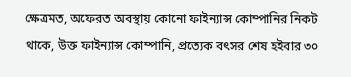ক্ষেত্রমত, অফেরত অবস্থায় কোনো ফাইন্যান্স কোম্পানির নিকট থাকে, উক্ত ফাইন্যান্স কোম্পানি, প্রত্যেক বৎসর শেষ হইবার ৩০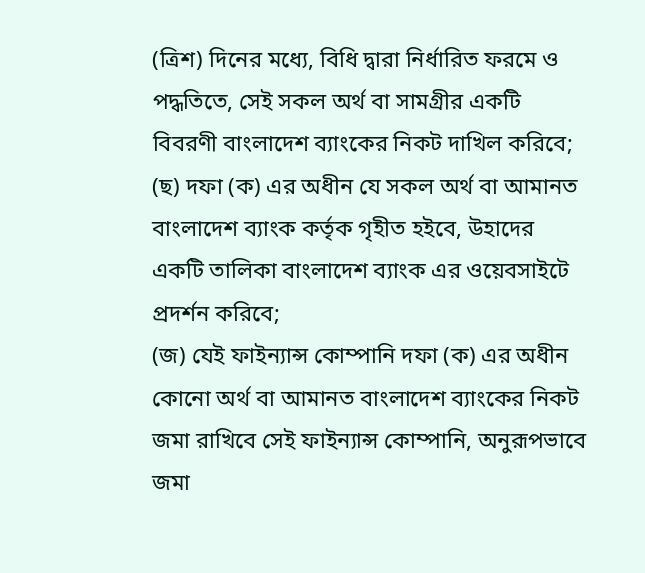(ত্রিশ) দিনের মধ্যে, বিধি দ্বারা নির্ধারিত ফরমে ও পদ্ধতিতে, সেই সকল অর্থ বা সামগ্রীর একটি বিবরণী বাংলাদেশ ব্যাংকের নিকট দাখিল করিবে;
(ছ) দফা (ক) এর অধীন যে সকল অর্থ বা আমানত বাংলাদেশ ব্যাংক কর্তৃক গৃহীত হইবে, উহাদের একটি তালিকা বাংলাদেশ ব্যাংক এর ওয়েবসাইটে প্রদর্শন করিবে;
(জ) যেই ফাইন্যান্স কোম্পানি দফা (ক) এর অধীন কোনো অর্থ বা আমানত বাংলাদেশ ব্যাংকের নিকট জমা রাখিবে সেই ফাইন্যান্স কোম্পানি, অনুরূপভাবে জমা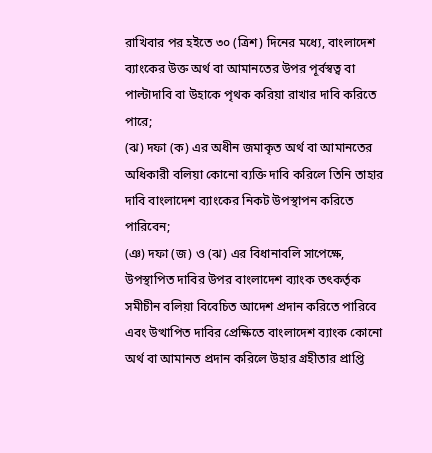রাখিবার পর হইতে ৩০ (ত্রিশ) দিনের মধ্যে, বাংলাদেশ ব্যাংকের উক্ত অর্থ বা আমানতের উপর পূর্বস্বত্ব বা পাল্টাদাবি বা উহাকে পৃথক করিয়া রাখার দাবি করিতে পারে;
(ঝ) দফা (ক) এর অধীন জমাকৃত অর্থ বা আমানতের অধিকারী বলিয়া কোনো ব্যক্তি দাবি করিলে তিনি তাহার দাবি বাংলাদেশ ব্যাংকের নিকট উপস্থাপন করিতে পারিবেন;
(ঞ) দফা (জ) ও (ঝ) এর বিধানাবলি সাপেক্ষে, উপস্থাপিত দাবির উপর বাংলাদেশ ব্যাংক তৎকর্তৃক সমীচীন বলিয়া বিবেচিত আদেশ প্রদান করিতে পারিবে এবং উত্থাপিত দাবির প্রেক্ষিতে বাংলাদেশ ব্যাংক কোনো অর্থ বা আমানত প্রদান করিলে উহার গ্রহীতার প্রাপ্তি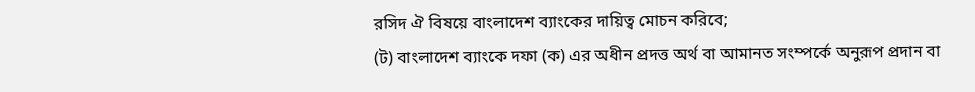রসিদ ঐ বিষয়ে বাংলাদেশ ব্যাংকের দায়িত্ব মোচন করিবে;
(ট) বাংলাদেশ ব্যাংকে দফা (ক) এর অধীন প্রদত্ত অর্থ বা আমানত সংম্পর্কে অনুরূপ প্রদান বা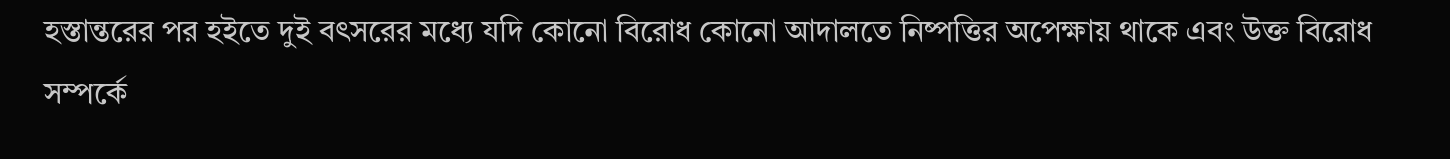হস্তান্তরের পর হইতে দুই বৎসরের মধ্যে যদি কোনো বিরোধ কোনো আদালতে নিষ্পত্তির অপেক্ষায় থাকে এবং উক্ত বিরোধ সম্পর্কে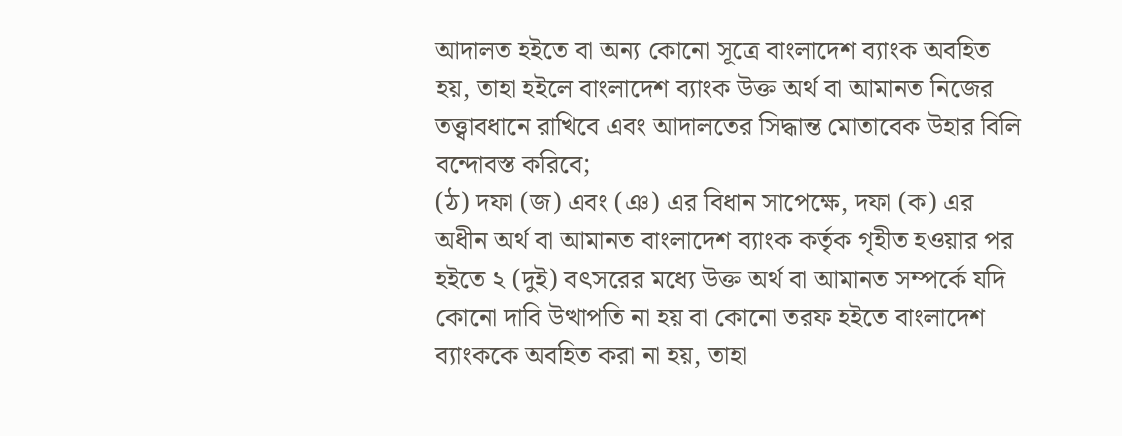আদালত হইতে বা অন্য কোনো সূত্রে বাংলাদেশ ব্যাংক অবহিত হয়, তাহা হইলে বাংলাদেশ ব্যাংক উক্ত অর্থ বা আমানত নিজের তত্ত্বাবধানে রাখিবে এবং আদালতের সিদ্ধান্ত মোতাবেক উহার বিলি বন্দোবস্ত করিবে;
(ঠ) দফা (জ) এবং (ঞ) এর বিধান সাপেক্ষে, দফা (ক) এর অধীন অর্থ বা আমানত বাংলাদেশ ব্যাংক কর্তৃক গৃহীত হওয়ার পর হইতে ২ (দুই) বৎসরের মধ্যে উক্ত অর্থ বা আমানত সম্পর্কে যদি কোনো দাবি উত্থাপতি না হয় বা কোনো তরফ হইতে বাংলাদেশ ব্যাংককে অবহিত করা না হয়, তাহা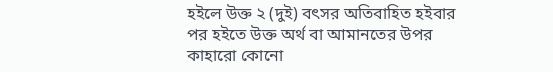হইলে উক্ত ২ (দুই) বৎসর অতিবাহিত হইবার পর হইতে উক্ত অর্থ বা আমানতের উপর কাহারো কোনো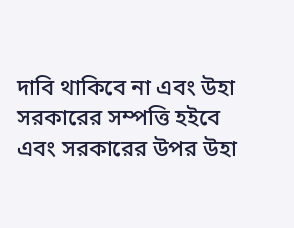দাবি থাকিবে না এবং উহা সরকারের সম্পত্তি হইবে এবং সরকারের উপর উহা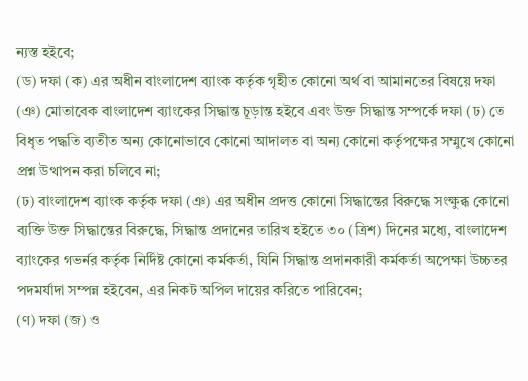ন্যস্ত হইবে;
(ড) দফা (ক) এর অধীন বাংলাদেশ ব্যাংক কর্তৃক গৃহীত কোনো অর্থ বা আমানতের বিষয়ে দফা (ঞ) মোতাবেক বাংলাদেশ ব্যাংকের সিদ্ধান্ত চূড়ান্ত হইবে এবং উক্ত সিদ্ধান্ত সম্পর্কে দফা (ঢ) তে বিধৃত পদ্ধতি ব্যতীত অন্য কোনোভাবে কোনো আদালত বা অন্য কোনো কর্তৃপক্ষের সম্মুখে কোনো প্রশ্ন উত্থাপন করা চলিবে না;
(ঢ) বাংলাদেশ ব্যাংক কর্তৃক দফা (ঞ) এর অধীন প্রদত্ত কোনো সিদ্ধান্তের বিরুদ্ধে সংক্ষুব্ধ কোনো ব্যক্তি উক্ত সিদ্ধান্তের বিরুদ্ধে, সিদ্ধান্ত প্রদানের তারিখ হইতে ৩০ (ত্রিশ) দিনের মধ্যে, বাংলাদেশ ব্যাংকের গভর্নর কর্তৃক নির্দিষ্ট কোনো কর্মকর্তা, যিনি সিদ্ধান্ত প্রদানকারী কর্মকর্তা অপেক্ষা উচ্চতর পদমর্যাদা সম্পন্ন হইবেন, এর নিকট অপিল দায়ের করিতে পারিবেন;
(ণ) দফা (জ) ও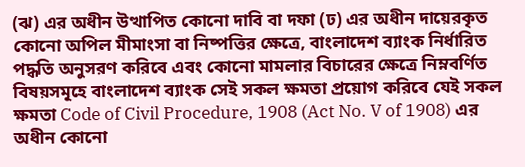(ঝ) এর অধীন উত্থাপিত কোনো দাবি বা দফা (ঢ) এর অধীন দায়েরকৃত কোনো অপিল মীমাংসা বা নিষ্পত্তির ক্ষেত্রে, বাংলাদেশ ব্যাংক নির্ধারিত পদ্ধতি অনুসরণ করিবে এবং কোনো মামলার বিচারের ক্ষেত্রে নিম্নবর্ণিত বিষয়সমূহে বাংলাদেশ ব্যাংক সেই সকল ক্ষমতা প্রয়োগ করিবে যেই সকল ক্ষমতা Code of Civil Procedure, 1908 (Act No. V of 1908) এর অধীন কোনো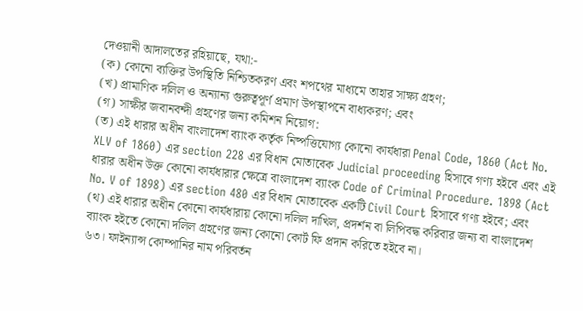দেওয়ানী আদালতের রহিয়াছে, যথা:-
(ক) কোনো ব্যক্তির উপস্থিতি নিশ্চিতকরণ এবং শপথের মাধ্যমে তাহার সাক্ষ্য গ্রহণ;
(খ) প্রামাণিক দলিল ও অন্যান্য গুরুত্বপূর্ণ প্রমাণ উপস্থাপনে বাধ্যকরণ; এবং
(গ) সাক্ষীর জবানবন্দী গ্রহণের জন্য কমিশন নিয়োগ:
(ত) এই ধারার অধীন বাংলাদেশ ব্যাংক কর্তৃক নিষ্পত্তিযোগ্য কোনো কার্যধারা Penal Code, 1860 (Act No. XLV of 1860) এর section 228 এর বিধান মোতাবেক Judicial proceeding হিসাবে গণ্য হইবে এবং এই ধারার অধীন উক্ত কোনো কার্যধারার ক্ষেত্রে বাংলাদেশ ব্যাংক Code of Criminal Procedure. 1898 (Act No. V of 1898) এর section 480 এর বিধান মোতাবেক একটি Civil Court হিসাবে গণ্য হইবে; এবং
(থ) এই ধারার অধীন কোনো কার্যধারায় কোনো দলিল দাখিল, প্রদর্শন বা লিপিবদ্ধ করিবার জন্য বা বাংলাদেশ ব্যাংক হইতে কোনো দলিল গ্রহণের জন্য কোনো কোর্ট ফি প্রদান করিতে হইবে না।
৬৩। ফাইন্যান্স কোম্পানির নাম পরিবর্তন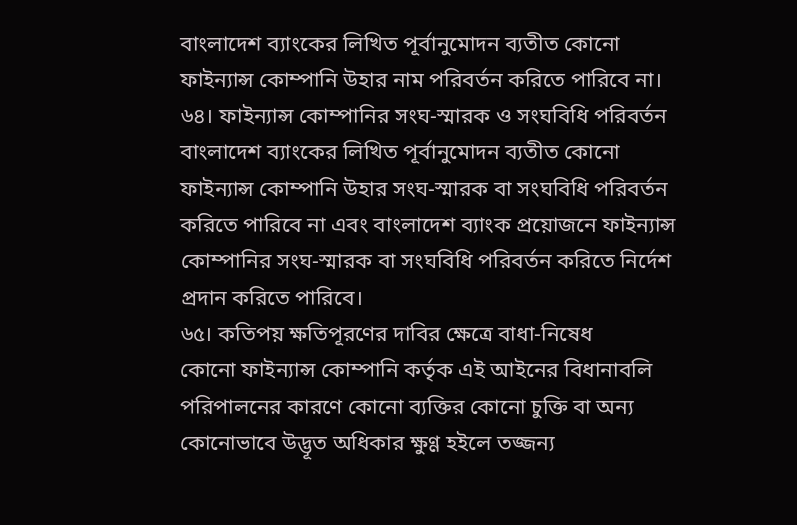বাংলাদেশ ব্যাংকের লিখিত পূর্বানুমোদন ব্যতীত কোনো ফাইন্যান্স কোম্পানি উহার নাম পরিবর্তন করিতে পারিবে না।
৬৪। ফাইন্যান্স কোম্পানির সংঘ-স্মারক ও সংঘবিধি পরিবর্তন
বাংলাদেশ ব্যাংকের লিখিত পূর্বানুমোদন ব্যতীত কোনো ফাইন্যান্স কোম্পানি উহার সংঘ-স্মারক বা সংঘবিধি পরিবর্তন করিতে পারিবে না এবং বাংলাদেশ ব্যাংক প্রয়োজনে ফাইন্যান্স কোম্পানির সংঘ-স্মারক বা সংঘবিধি পরিবর্তন করিতে নির্দেশ প্রদান করিতে পারিবে।
৬৫। কতিপয় ক্ষতিপূরণের দাবির ক্ষেত্রে বাধা-নিষেধ
কোনো ফাইন্যান্স কোম্পানি কর্তৃক এই আইনের বিধানাবলি পরিপালনের কারণে কোনো ব্যক্তির কোনো চুক্তি বা অন্য কোনোভাবে উদ্ভূত অধিকার ক্ষুণ্ণ হইলে তজ্জন্য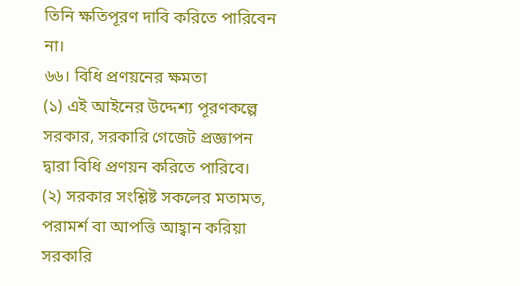তিনি ক্ষতিপূরণ দাবি করিতে পারিবেন না।
৬৬। বিধি প্রণয়নের ক্ষমতা
(১) এই আইনের উদ্দেশ্য পূরণকল্পে সরকার, সরকারি গেজেট প্রজ্ঞাপন দ্বারা বিধি প্রণয়ন করিতে পারিবে।
(২) সরকার সংশ্লিষ্ট সকলের মতামত, পরামর্শ বা আপত্তি আহ্বান করিয়া সরকারি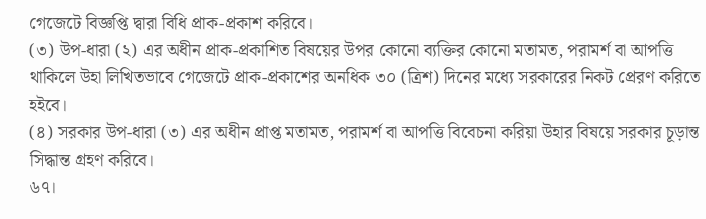গেজেটে বিজ্ঞপ্তি দ্বারা বিধি প্রাক-প্রকাশ করিবে।
(৩) উপ-ধারা (২) এর অধীন প্রাক-প্রকাশিত বিষয়ের উপর কোনো ব্যক্তির কোনো মতামত, পরামর্শ বা আপত্তি থাকিলে উহা লিখিতভাবে গেজেটে প্রাক-প্রকাশের অনধিক ৩০ (ত্রিশ) দিনের মধ্যে সরকারের নিকট প্রেরণ করিতে হইবে।
(৪) সরকার উপ-ধারা (৩) এর অধীন প্রাপ্ত মতামত, পরামর্শ বা আপত্তি বিবেচনা করিয়া উহার বিষয়ে সরকার চূড়ান্ত সিদ্ধান্ত গ্রহণ করিবে।
৬৭।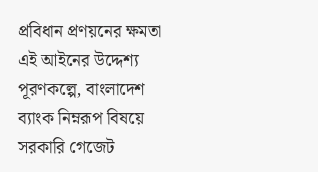প্রবিধান প্রণয়নের ক্ষমতা
এই আইনের উদ্দেশ্য পূরণকল্পে, বাংলাদেশ ব্যাংক নিম্নরূপ বিষয়ে সরকারি গেজেট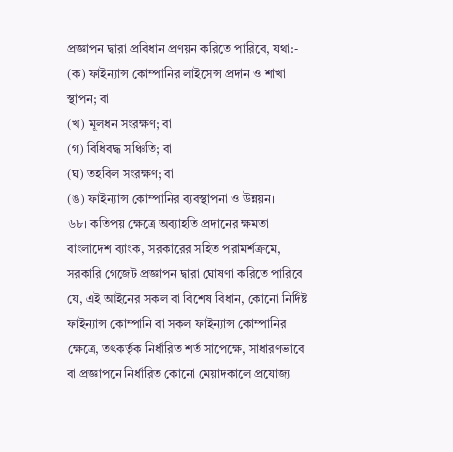প্রজ্ঞাপন দ্বারা প্রবিধান প্রণয়ন করিতে পারিবে, যথা:-
(ক) ফাইন্যান্স কোম্পানির লাইসেন্স প্রদান ও শাখা স্থাপন; বা
(খ) মূলধন সংরক্ষণ; বা
(গ) বিধিবদ্ধ সঞ্চিতি; বা
(ঘ) তহবিল সংরক্ষণ; বা
(ঙ) ফাইন্যান্স কোম্পানির ব্যবস্থাপনা ও উন্নয়ন।
৬৮। কতিপয় ক্ষেত্রে অব্যাহতি প্রদানের ক্ষমতা
বাংলাদেশ ব্যাংক, সরকারের সহিত পরামর্শক্রমে, সরকারি গেজেট প্রজ্ঞাপন দ্বারা ঘোষণা করিতে পারিবে যে, এই আইনের সকল বা বিশেষ বিধান, কোনো নির্দিষ্ট ফাইন্যান্স কোম্পানি বা সকল ফাইন্যান্স কোম্পানির ক্ষেত্রে, তৎকর্তৃক নির্ধারিত শর্ত সাপেক্ষে, সাধারণভাবে বা প্রজ্ঞাপনে নির্ধারিত কোনো মেয়াদকালে প্রযোজ্য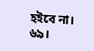হইবে না।
৬৯।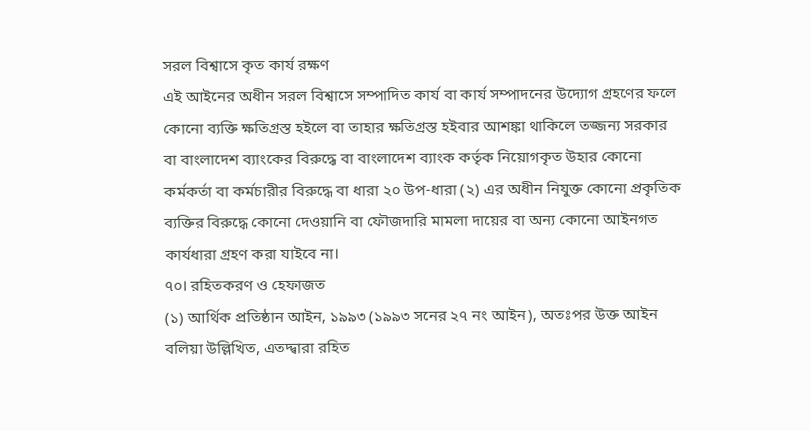সরল বিশ্বাসে কৃত কার্য রক্ষণ
এই আইনের অধীন সরল বিশ্বাসে সম্পাদিত কার্য বা কার্য সম্পাদনের উদ্যোগ গ্রহণের ফলে কোনো ব্যক্তি ক্ষতিগ্রস্ত হইলে বা তাহার ক্ষতিগ্রস্ত হইবার আশঙ্কা থাকিলে তজ্জন্য সরকার বা বাংলাদেশ ব্যাংকের বিরুদ্ধে বা বাংলাদেশ ব্যাংক কর্তৃক নিয়োগকৃত উহার কোনো কর্মকর্তা বা কর্মচারীর বিরুদ্ধে বা ধারা ২০ উপ-ধারা (২) এর অধীন নিযুক্ত কোনো প্রকৃতিক ব্যক্তির বিরুদ্ধে কোনো দেওয়ানি বা ফৌজদারি মামলা দায়ের বা অন্য কোনো আইনগত কার্যধারা গ্রহণ করা যাইবে না।
৭০। রহিতকরণ ও হেফাজত
(১) আর্থিক প্রতিষ্ঠান আইন, ১৯৯৩ (১৯৯৩ সনের ২৭ নং আইন), অতঃপর উক্ত আইন বলিয়া উল্লিখিত, এতদ্দ্বারা রহিত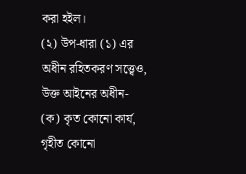করা হইল।
(২) উপ-ধারা (১) এর অধীন রহিতকরণ সত্ত্বেও, উক্ত আইনের অধীন-
(ক) কৃত কোনো কার্য, গৃহীত কোনো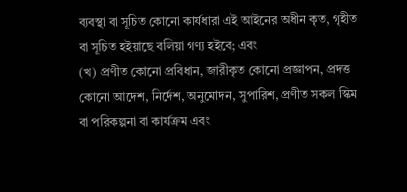ব্যবস্থা বা সূচিত কোনো কার্যধারা এই আইনের অধীন কৃত, গৃহীত বা সূচিত হইয়াছে বলিয়া গণ্য হইবে; এবং
(খ) প্রণীত কোনো প্রবিধান, জারীকৃত কোনো প্রজ্ঞাপন, প্রদত্ত কোনো আদেশ, নির্দেশ, অনুমোদন, সুপারিশ, প্রণীত সকল স্কিম বা পরিকল্পনা বা কার্যক্রম এবং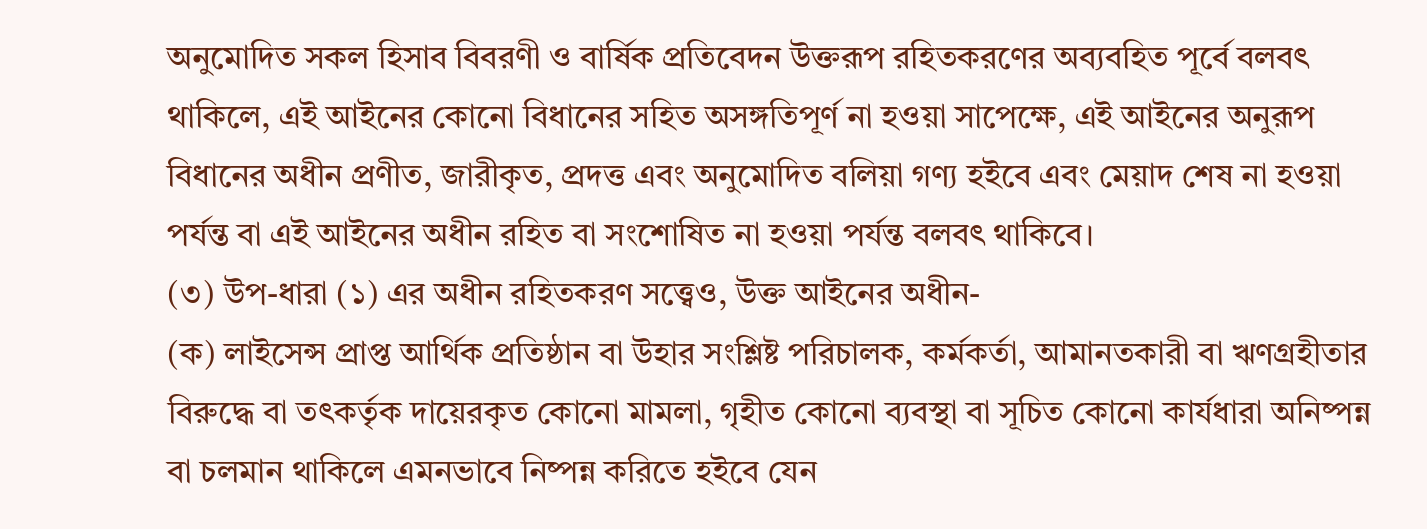অনুমোদিত সকল হিসাব বিবরণী ও বার্ষিক প্রতিবেদন উক্তরূপ রহিতকরণের অব্যবহিত পূর্বে বলবৎ থাকিলে, এই আইনের কোনো বিধানের সহিত অসঙ্গতিপূর্ণ না হওয়া সাপেক্ষে, এই আইনের অনুরূপ বিধানের অধীন প্রণীত, জারীকৃত, প্রদত্ত এবং অনুমোদিত বলিয়া গণ্য হইবে এবং মেয়াদ শেষ না হওয়া পর্যন্ত বা এই আইনের অধীন রহিত বা সংশোষিত না হওয়া পর্যন্ত বলবৎ থাকিবে।
(৩) উপ-ধারা (১) এর অধীন রহিতকরণ সত্ত্বেও, উক্ত আইনের অধীন-
(ক) লাইসেন্স প্রাপ্ত আর্থিক প্রতিষ্ঠান বা উহার সংশ্লিষ্ট পরিচালক, কর্মকর্তা, আমানতকারী বা ঋণগ্রহীতার বিরুদ্ধে বা তৎকর্তৃক দায়েরকৃত কোনো মামলা, গৃহীত কোনো ব্যবস্থা বা সূচিত কোনো কার্যধারা অনিষ্পন্ন বা চলমান থাকিলে এমনভাবে নিষ্পন্ন করিতে হইবে যেন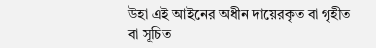উহা এই আইনের অধীন দায়েরকৃত বা গৃহীত বা সূচিত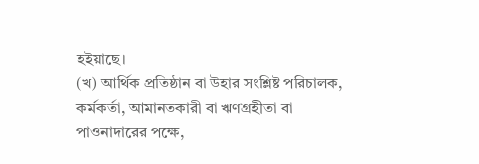হইয়াছে।
(খ) আর্থিক প্রতিষ্ঠান বা উহার সংশ্লিষ্ট পরিচালক, কর্মকর্তা, আমানতকারী বা ঋণগ্রহীতা বা পাওনাদারের পক্ষে,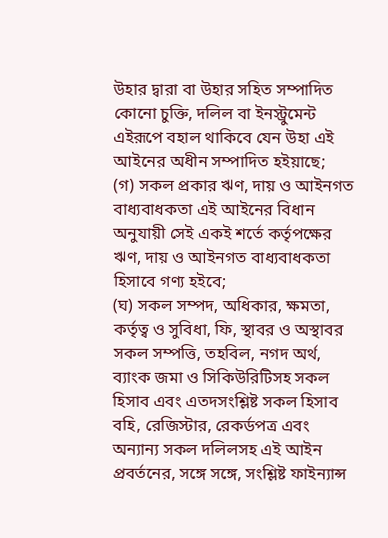উহার দ্বারা বা উহার সহিত সম্পাদিত কোনো চুক্তি, দলিল বা ইনস্ট্রুমেন্ট এইরূপে বহাল থাকিবে যেন উহা এই আইনের অধীন সম্পাদিত হইয়াছে;
(গ) সকল প্রকার ঋণ, দায় ও আইনগত বাধ্যবাধকতা এই আইনের বিধান অনুযায়ী সেই একই শর্তে কর্তৃপক্ষের ঋণ, দায় ও আইনগত বাধ্যবাধকতা হিসাবে গণ্য হইবে;
(ঘ) সকল সম্পদ, অধিকার, ক্ষমতা, কর্তৃত্ব ও সুবিধা, ফি, স্থাবর ও অস্থাবর সকল সম্পত্তি, তহবিল, নগদ অর্থ, ব্যাংক জমা ও সিকিউরিটিসহ সকল হিসাব এবং এতদসংশ্লিষ্ট সকল হিসাব বহি, রেজিস্টার, রেকর্ডপত্র এবং অন্যান্য সকল দলিলসহ এই আইন প্রবর্তনের, সঙ্গে সঙ্গে, সংশ্লিষ্ট ফাইন্যান্স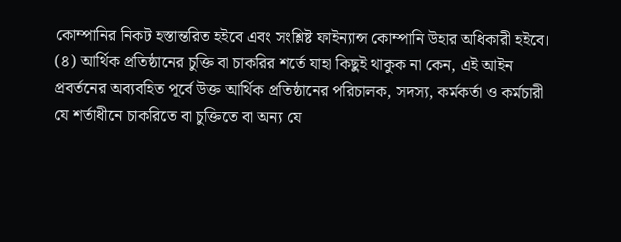কোম্পানির নিকট হস্তান্তরিত হইবে এবং সংশ্লিষ্ট ফাইন্যান্স কোম্পানি উহার অধিকারী হইবে।
(৪) আর্থিক প্রতিষ্ঠানের চুক্তি বা চাকরির শর্তে যাহা কিছুই থাকুক না কেন, এই আইন প্রবর্তনের অব্যবহিত পূর্বে উক্ত আর্থিক প্রতিষ্ঠানের পরিচালক, সদস্য, কর্মকর্তা ও কর্মচারী যে শর্তাধীনে চাকরিতে বা চুক্তিতে বা অন্য যে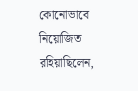কোনোভাবে নিয়োজিত রহিয়াছিলেন,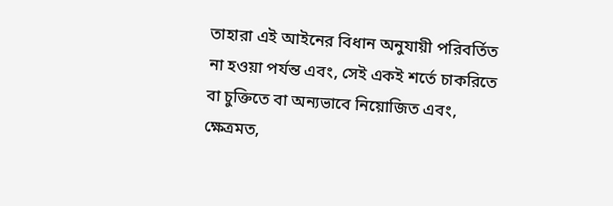তাহারা এই আইনের বিধান অনুযায়ী পরিবর্তিত না হওয়া পর্যন্ত এবং, সেই একই শর্তে চাকরিতে বা চুক্তিতে বা অন্যভাবে নিয়োজিত এবং, ক্ষেত্রমত,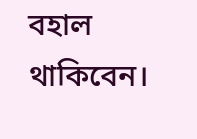বহাল থাকিবেন।